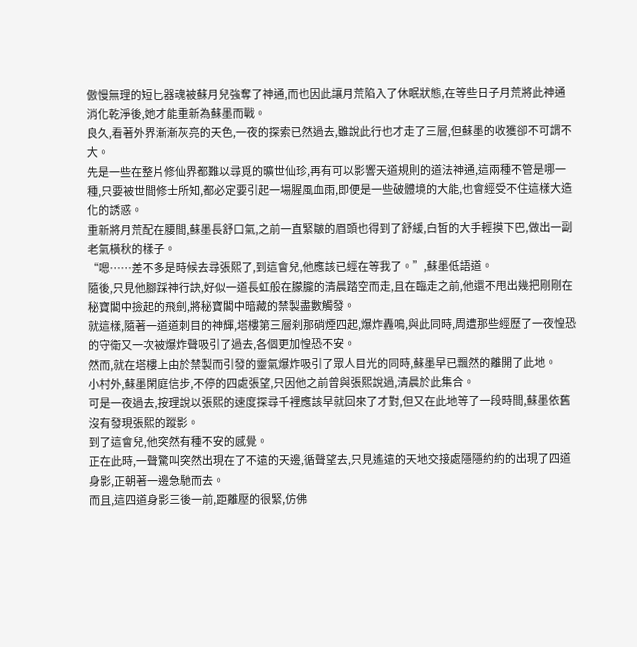傲慢無理的短匕器魂被蘇月兒強奪了神通,而也因此讓月荒陷入了休眠狀態,在等些日子月荒將此神通消化乾淨後,她才能重新為蘇墨而戰。
良久,看著外界漸漸灰亮的天色,一夜的探索已然過去,雖說此行也才走了三層,但蘇墨的收獲卻不可謂不大。
先是一些在整片修仙界都難以尋覓的曠世仙珍,再有可以影響天道規則的道法神通,這兩種不管是哪一種,只要被世間修士所知,都必定要引起一場腥風血雨,即便是一些破體境的大能,也會經受不住這樣大造化的誘惑。
重新將月荒配在腰間,蘇墨長舒口氣,之前一直緊皺的眉頭也得到了舒緩,白皙的大手輕摸下巴,做出一副老氣橫秋的樣子。
“嗯……差不多是時候去尋張熙了,到這會兒,他應該已經在等我了。”,蘇墨低語道。
隨後,只見他腳踩神行訣,好似一道長虹般在朦朧的清晨踏空而走,且在臨走之前,他還不甩出幾把剛剛在秘寶閣中撿起的飛劍,將秘寶閣中暗藏的禁製盡數觸發。
就這樣,隨著一道道刺目的神輝,塔樓第三層刹那硝煙四起,爆炸轟鳴,與此同時,周遭那些經歷了一夜惶恐的守衛又一次被爆炸聲吸引了過去,各個更加惶恐不安。
然而,就在塔樓上由於禁製而引發的靈氣爆炸吸引了眾人目光的同時,蘇墨早已飄然的離開了此地。
小村外,蘇墨閑庭信步,不停的四處張望,只因他之前曾與張熙說過,清晨於此集合。
可是一夜過去,按理說以張熙的速度探尋千裡應該早就回來了才對,但又在此地等了一段時間,蘇墨依舊沒有發現張熙的蹤影。
到了這會兒,他突然有種不安的感覺。
正在此時,一聲驚叫突然出現在了不遠的天邊,循聲望去,只見遙遠的天地交接處隱隱約約的出現了四道身影,正朝著一邊急馳而去。
而且,這四道身影三後一前,距離壓的很緊,仿佛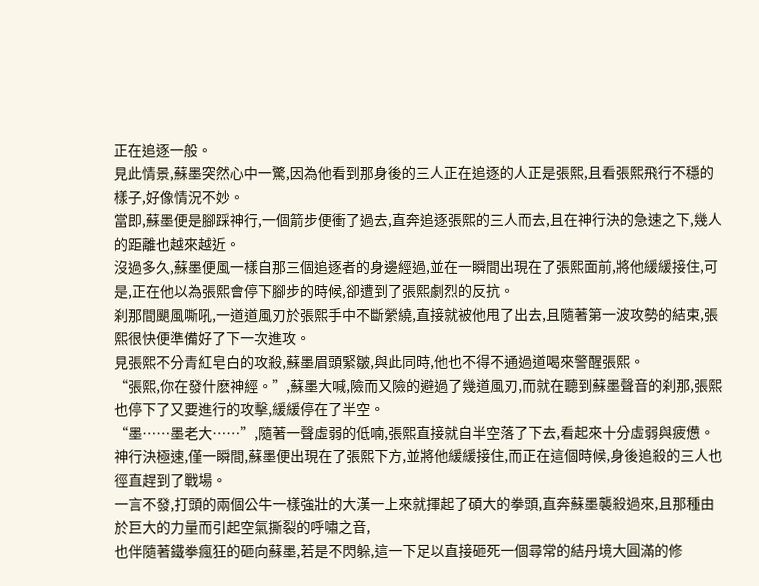正在追逐一般。
見此情景,蘇墨突然心中一驚,因為他看到那身後的三人正在追逐的人正是張熙,且看張熙飛行不穩的樣子,好像情況不妙。
當即,蘇墨便是腳踩神行,一個箭步便衝了過去,直奔追逐張熙的三人而去,且在神行決的急速之下,幾人的距離也越來越近。
沒過多久,蘇墨便風一樣自那三個追逐者的身邊經過,並在一瞬間出現在了張熙面前,將他緩緩接住,可是,正在他以為張熙會停下腳步的時候,卻遭到了張熙劇烈的反抗。
刹那間颶風嘶吼,一道道風刃於張熙手中不斷縈繞,直接就被他甩了出去,且隨著第一波攻勢的結束,張熙很快便準備好了下一次進攻。
見張熙不分青紅皂白的攻殺,蘇墨眉頭緊皺,與此同時,他也不得不通過道喝來警醒張熙。
“張熙,你在發什麽神經。”,蘇墨大喊,險而又險的避過了幾道風刃,而就在聽到蘇墨聲音的刹那,張熙也停下了又要進行的攻擊,緩緩停在了半空。
“墨……墨老大……”,隨著一聲虛弱的低喃,張熙直接就自半空落了下去,看起來十分虛弱與疲憊。
神行決極速,僅一瞬間,蘇墨便出現在了張熙下方,並將他緩緩接住,而正在這個時候,身後追殺的三人也徑直趕到了戰場。
一言不發,打頭的兩個公牛一樣強壯的大漢一上來就揮起了碩大的拳頭,直奔蘇墨襲殺過來,且那種由於巨大的力量而引起空氣撕裂的呼嘯之音,
也伴隨著鐵拳瘋狂的砸向蘇墨,若是不閃躲,這一下足以直接砸死一個尋常的結丹境大圓滿的修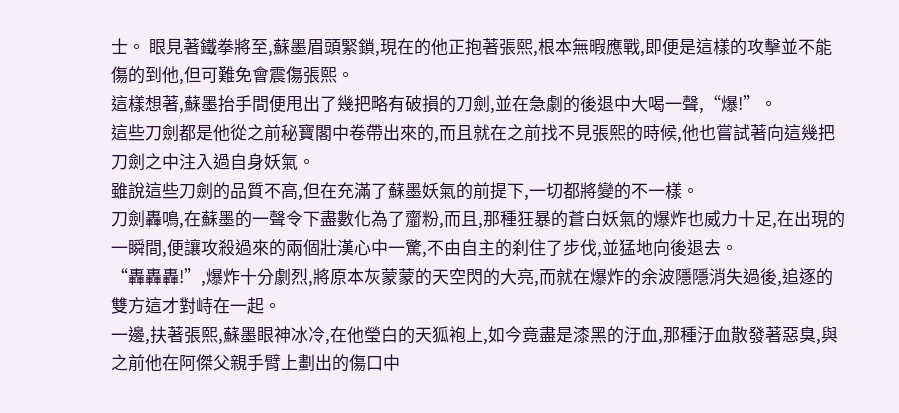士。 眼見著鐵拳將至,蘇墨眉頭緊鎖,現在的他正抱著張熙,根本無暇應戰,即便是這樣的攻擊並不能傷的到他,但可難免會震傷張熙。
這樣想著,蘇墨抬手間便甩出了幾把略有破損的刀劍,並在急劇的後退中大喝一聲,“爆!”。
這些刀劍都是他從之前秘寶閣中卷帶出來的,而且就在之前找不見張熙的時候,他也嘗試著向這幾把刀劍之中注入過自身妖氣。
雖說這些刀劍的品質不高,但在充滿了蘇墨妖氣的前提下,一切都將變的不一樣。
刀劍轟鳴,在蘇墨的一聲令下盡數化為了齏粉,而且,那種狂暴的蒼白妖氣的爆炸也威力十足,在出現的一瞬間,便讓攻殺過來的兩個壯漢心中一驚,不由自主的刹住了步伐,並猛地向後退去。
“轟轟轟!”,爆炸十分劇烈,將原本灰蒙蒙的天空閃的大亮,而就在爆炸的余波隱隱消失過後,追逐的雙方這才對峙在一起。
一邊,扶著張熙,蘇墨眼神冰冷,在他瑩白的天狐袍上,如今竟盡是漆黑的汙血,那種汙血散發著惡臭,與之前他在阿傑父親手臂上劃出的傷口中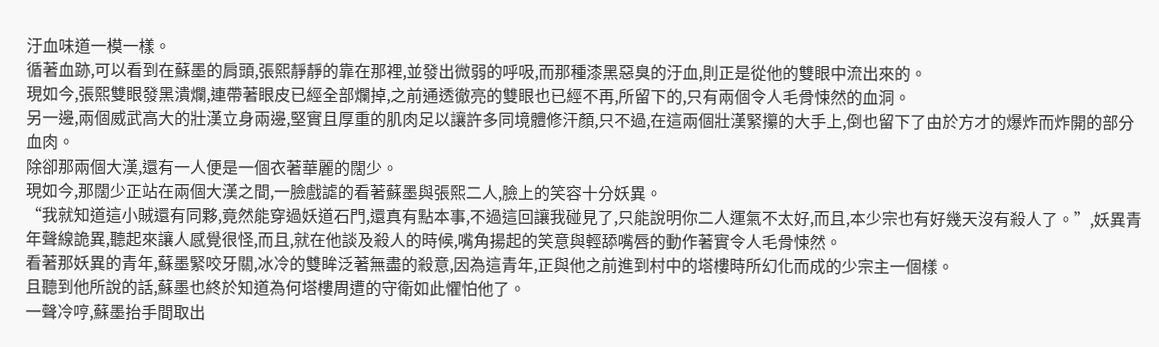汙血味道一模一樣。
循著血跡,可以看到在蘇墨的肩頭,張熙靜靜的靠在那裡,並發出微弱的呼吸,而那種漆黑惡臭的汙血,則正是從他的雙眼中流出來的。
現如今,張熙雙眼發黑潰爛,連帶著眼皮已經全部爛掉,之前通透徹亮的雙眼也已經不再,所留下的,只有兩個令人毛骨悚然的血洞。
另一邊,兩個威武高大的壯漢立身兩邊,堅實且厚重的肌肉足以讓許多同境體修汗顏,只不過,在這兩個壯漢緊攥的大手上,倒也留下了由於方才的爆炸而炸開的部分血肉。
除卻那兩個大漢,還有一人便是一個衣著華麗的闊少。
現如今,那闊少正站在兩個大漢之間,一臉戲謔的看著蘇墨與張熙二人,臉上的笑容十分妖異。
“我就知道這小賊還有同夥,竟然能穿過妖道石門,還真有點本事,不過這回讓我碰見了,只能說明你二人運氣不太好,而且,本少宗也有好幾天沒有殺人了。”,妖異青年聲線詭異,聽起來讓人感覺很怪,而且,就在他談及殺人的時候,嘴角揚起的笑意與輕舔嘴唇的動作著實令人毛骨悚然。
看著那妖異的青年,蘇墨緊咬牙關,冰冷的雙眸泛著無盡的殺意,因為這青年,正與他之前進到村中的塔樓時所幻化而成的少宗主一個樣。
且聽到他所說的話,蘇墨也終於知道為何塔樓周遭的守衛如此懼怕他了。
一聲冷哼,蘇墨抬手間取出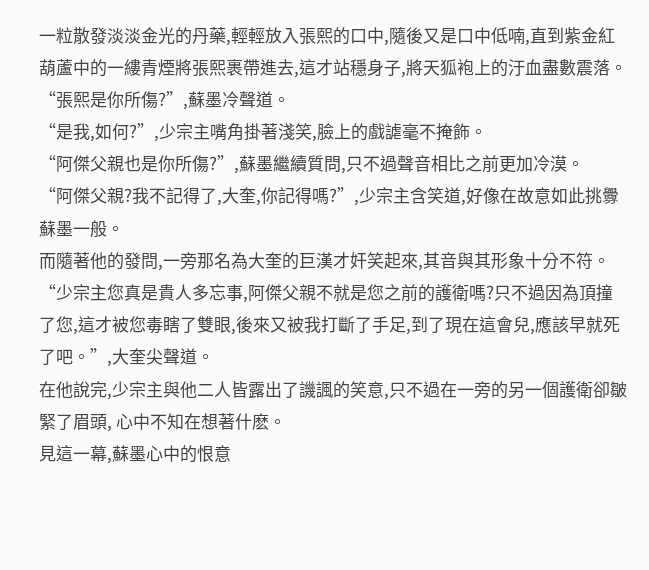一粒散發淡淡金光的丹藥,輕輕放入張熙的口中,隨後又是口中低喃,直到紫金紅葫蘆中的一縷青煙將張熙裹帶進去,這才站穩身子,將天狐袍上的汙血盡數震落。
“張熙是你所傷?”,蘇墨冷聲道。
“是我,如何?”,少宗主嘴角掛著淺笑,臉上的戲謔毫不掩飾。
“阿傑父親也是你所傷?”,蘇墨繼續質問,只不過聲音相比之前更加冷漠。
“阿傑父親?我不記得了,大奎,你記得嗎?”,少宗主含笑道,好像在故意如此挑釁蘇墨一般。
而隨著他的發問,一旁那名為大奎的巨漢才奸笑起來,其音與其形象十分不符。
“少宗主您真是貴人多忘事,阿傑父親不就是您之前的護衛嗎?只不過因為頂撞了您,這才被您毒瞎了雙眼,後來又被我打斷了手足,到了現在這會兒,應該早就死了吧。”,大奎尖聲道。
在他說完,少宗主與他二人皆露出了譏諷的笑意,只不過在一旁的另一個護衛卻皺緊了眉頭, 心中不知在想著什麽。
見這一幕,蘇墨心中的恨意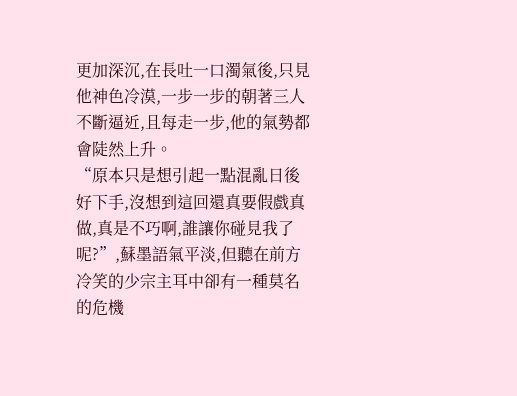更加深沉,在長吐一口濁氣後,只見他神色冷漠,一步一步的朝著三人不斷逼近,且每走一步,他的氣勢都會陡然上升。
“原本只是想引起一點混亂日後好下手,沒想到這回還真要假戲真做,真是不巧啊,誰讓你碰見我了呢?”,蘇墨語氣平淡,但聽在前方冷笑的少宗主耳中卻有一種莫名的危機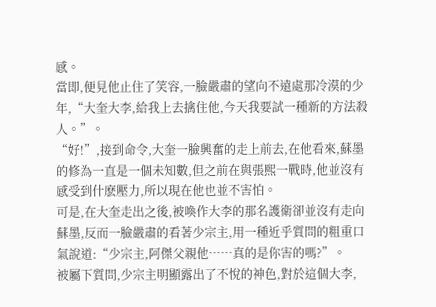感。
當即,便見他止住了笑容,一臉嚴肅的望向不遠處那冷漠的少年,“大奎大李,給我上去擒住他,今天我要試一種新的方法殺人。”。
“好!”,接到命令,大奎一臉興奮的走上前去,在他看來,蘇墨的修為一直是一個未知數,但之前在與張熙一戰時,他並沒有感受到什麽壓力,所以現在他也並不害怕。
可是,在大奎走出之後,被喚作大李的那名護衛卻並沒有走向蘇墨,反而一臉嚴肅的看著少宗主,用一種近乎質問的粗重口氣說道:“少宗主,阿傑父親他……真的是你害的嗎?”。
被屬下質問,少宗主明顯露出了不悅的神色,對於這個大李,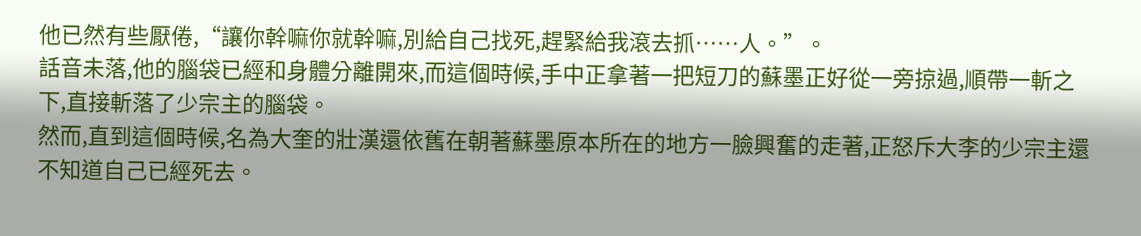他已然有些厭倦,“讓你幹嘛你就幹嘛,別給自己找死,趕緊給我滾去抓……人。”。
話音未落,他的腦袋已經和身體分離開來,而這個時候,手中正拿著一把短刀的蘇墨正好從一旁掠過,順帶一斬之下,直接斬落了少宗主的腦袋。
然而,直到這個時候,名為大奎的壯漢還依舊在朝著蘇墨原本所在的地方一臉興奮的走著,正怒斥大李的少宗主還不知道自己已經死去。